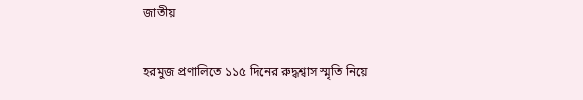জাতীয়

হরমুজ প্রণালিতে ১১৫ দিনের রুদ্ধশ্বাস স্মৃতি নিয়ে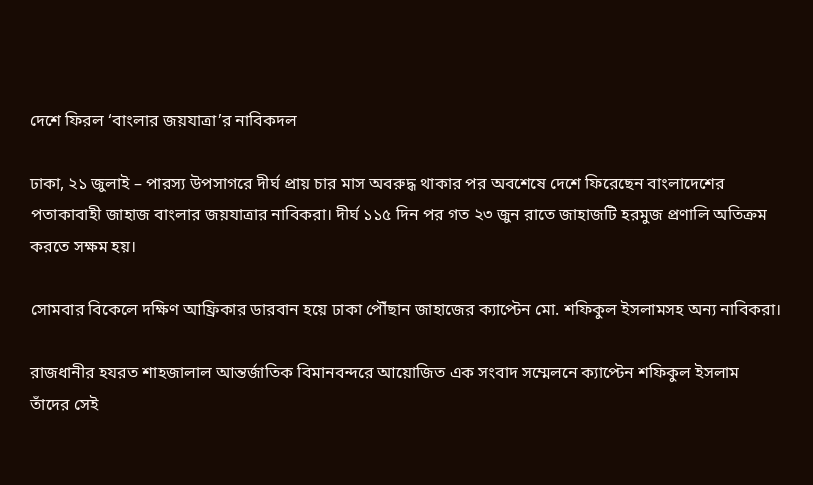দেশে ফিরল ‘বাংলার জয়যাত্রা’র নাবিকদল

ঢাকা, ২১ জুলাই – পারস্য উপসাগরে দীর্ঘ প্রায় চার মাস অবরুদ্ধ থাকার পর অবশেষে দেশে ফিরেছেন বাংলাদেশের পতাকাবাহী জাহাজ বাংলার জয়যাত্রার নাবিকরা। দীর্ঘ ১১৫ দিন পর গত ২৩ জুন রাতে জাহাজটি হরমুজ প্রণালি অতিক্রম করতে সক্ষম হয়।

সোমবার বিকেলে দক্ষিণ আফ্রিকার ডারবান হয়ে ঢাকা পৌঁছান জাহাজের ক্যাপ্টেন মো. শফিকুল ইসলামসহ অন্য নাবিকরা।

রাজধানীর হযরত শাহজালাল আন্তর্জাতিক বিমানবন্দরে আয়োজিত এক সংবাদ সম্মেলনে ক্যাপ্টেন শফিকুল ইসলাম তাঁদের সেই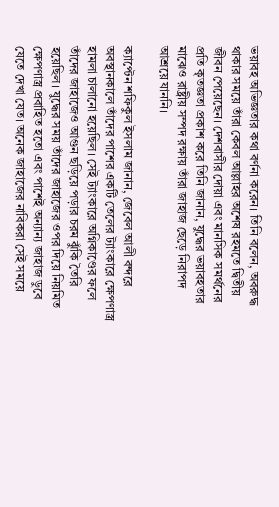ভয়াবহ অভিজ্ঞতার কথা বর্ণনা করেন। তিনি বলেন, অবরুদ্ধ থাকার সময়ে তাঁরা কেবল আল্লাহর অশেষ রহমতে দ্বিতীয় জীবন পেয়েছেন। দেশবাসীর দোয়া এবং মানসিক সমর্থনের প্রতি কৃতজ্ঞতা প্রকাশ করে তিনি জানান, যুদ্ধের ভয়াবহতার মাঝেও রাষ্ট্রীয় সম্পদ রক্ষায় তাঁরা জাহাজ ছেড়ে নিরাপদ আশ্রয়ে যাননি।

ক্যাপ্টেন শফিকুল ইসলাম জানান, জেবেল আলী বন্দরে অবস্থানকালে তাঁদের পাশের একটি তেলের ট্যাংকারে ক্ষেপণাস্ত্র হামলা চালানো হয়েছিল। সেই ট্যাংকারে অগ্নিকাণ্ডের ফলে তাঁদের জাহাজেও আগুন ছড়িয়ে পড়ার চরম ঝুঁকি তৈরি হয়েছিল। যুদ্ধের সময় তাঁদের জাহাজের ওপর দিয়ে নিয়মিত ক্ষেপণাস্ত্র প্রবাহিত হতো এবং পাশেই অন্যান্য জাহাজ ডুবে যেতে দেখা যেত। অনেক জাহাজের নাবিকরা সেই সময়ে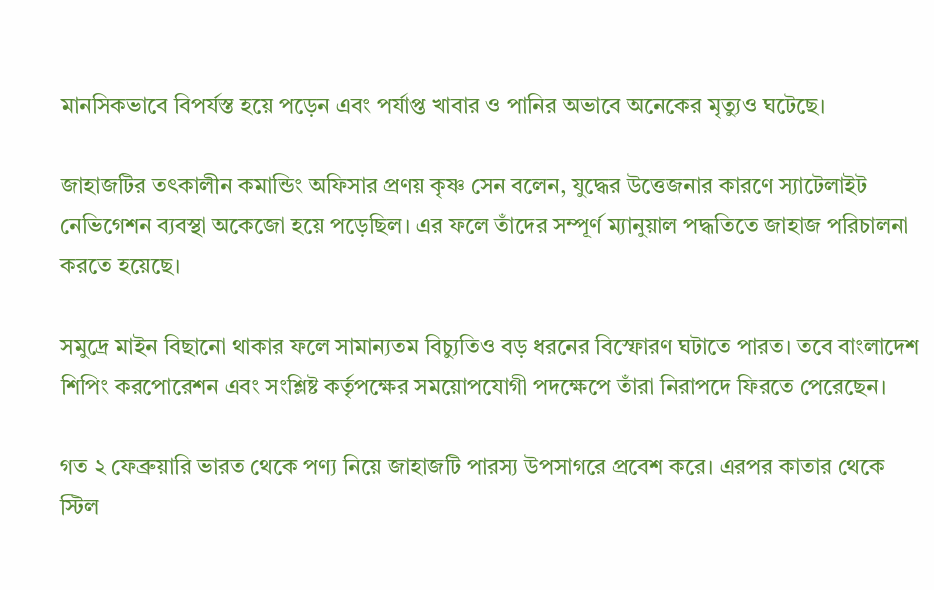মানসিকভাবে বিপর্যস্ত হয়ে পড়েন এবং পর্যাপ্ত খাবার ও পানির অভাবে অনেকের মৃত্যুও ঘটেছে।

জাহাজটির তৎকালীন কমান্ডিং অফিসার প্রণয় কৃষ্ণ সেন বলেন, যুদ্ধের উত্তেজনার কারণে স্যাটেলাইট নেভিগেশন ব্যবস্থা অকেজো হয়ে পড়েছিল। এর ফলে তাঁদের সম্পূর্ণ ম্যানুয়াল পদ্ধতিতে জাহাজ পরিচালনা করতে হয়েছে।

সমুদ্রে মাইন বিছানো থাকার ফলে সামান্যতম বিচ্যুতিও বড় ধরনের বিস্ফোরণ ঘটাতে পারত। তবে বাংলাদেশ শিপিং করপোরেশন এবং সংশ্লিষ্ট কর্তৃপক্ষের সময়োপযোগী পদক্ষেপে তাঁরা নিরাপদে ফিরতে পেরেছেন।

গত ২ ফেব্রুয়ারি ভারত থেকে পণ্য নিয়ে জাহাজটি পারস্য উপসাগরে প্রবেশ করে। এরপর কাতার থেকে স্টিল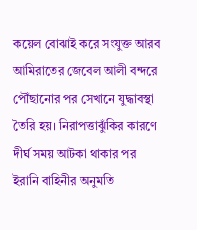কয়েল বোঝাই করে সংযুক্ত আরব আমিরাতের জেবেল আলী বন্দরে পৌঁছানোর পর সেখানে যুদ্ধাবস্থা তৈরি হয়। নিরাপত্তাঝুঁকির কারণে দীর্ঘ সময় আটকা থাকার পর ইরানি বাহিনীর অনুমতি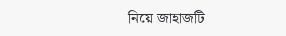নিয়ে জাহাজটি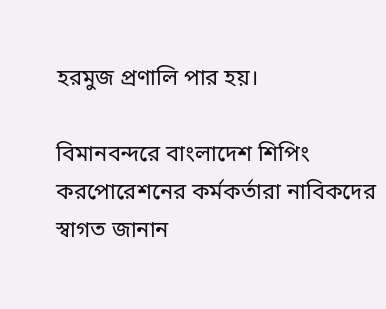হরমুজ প্রণালি পার হয়।

বিমানবন্দরে বাংলাদেশ শিপিং করপোরেশনের কর্মকর্তারা নাবিকদের স্বাগত জানান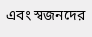এবং স্বজনদের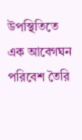উপস্থিতিতে এক আবেগঘন পরিবেশ তৈরি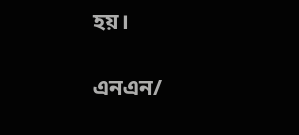হয়।

এনএন/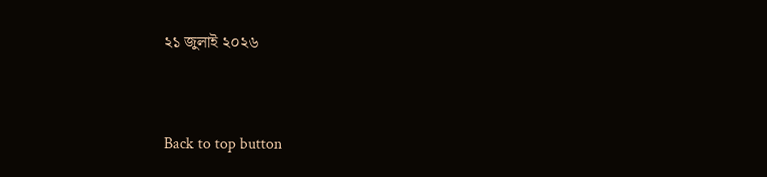২১ জুলাই ২০২৬


Back to top button